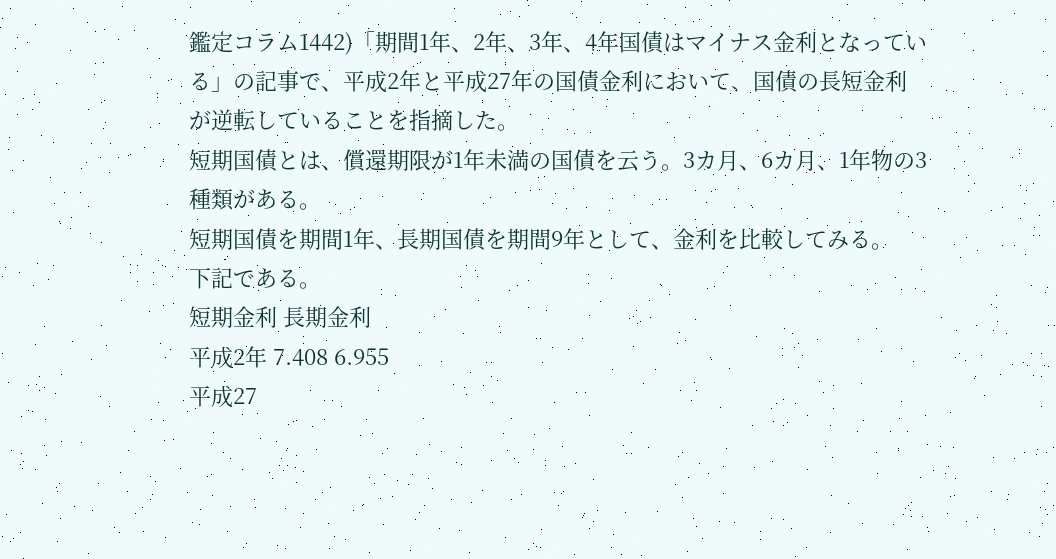鑑定コラム1442)「期間1年、2年、3年、4年国債はマイナス金利となっている」の記事で、平成2年と平成27年の国債金利において、国債の長短金利が逆転していることを指摘した。
短期国債とは、償還期限が1年未満の国債を云う。3カ月、6カ月、1年物の3種類がある。
短期国債を期間1年、長期国債を期間9年として、金利を比較してみる。
下記である。
短期金利 長期金利
平成2年 7.408 6.955
平成27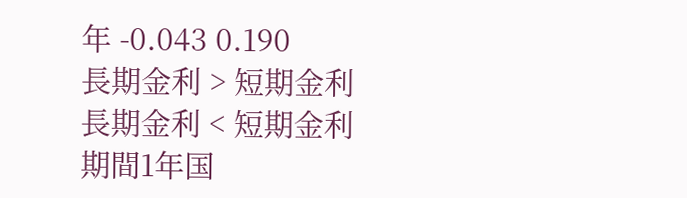年 -0.043 0.190
長期金利 > 短期金利
長期金利 < 短期金利
期間1年国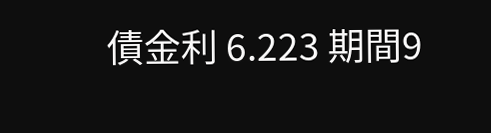債金利 6.223 期間9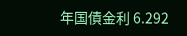年国債金利 6.292